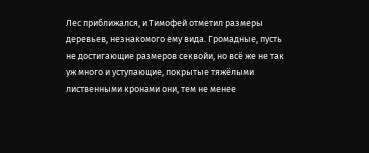Лес приближался, и Тимофей отметил размеры деревьев, незнакомого ему вида. Громадные, пусть не достигающие размеров секвойи, но всё же не так уж много и уступающие, покрытые тяжёлыми лиственными кронами они, тем не менее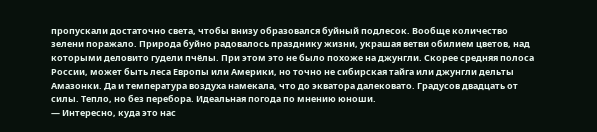пропускали достаточно света, чтобы внизу образовался буйный подлесок. Вообще количество зелени поражало. Природа буйно радовалось празднику жизни, украшая ветви обилием цветов, над которыми деловито гудели пчёлы. При этом это не было похоже на джунгли. Скорее средняя полоса России, может быть леса Европы или Америки, но точно не сибирская тайга или джунгли дельты Амазонки. Да и температура воздуха намекала, что до экватора далековато. Градусов двадцать от силы. Тепло, но без перебора. Идеальная погода по мнению юноши.
— Интересно, куда это нас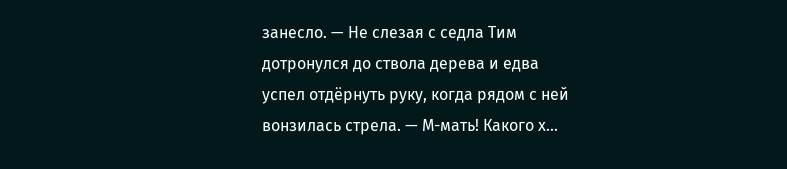занесло. — Не слезая с седла Тим дотронулся до ствола дерева и едва успел отдёрнуть руку, когда рядом с ней вонзилась стрела. — М-мать! Какого х…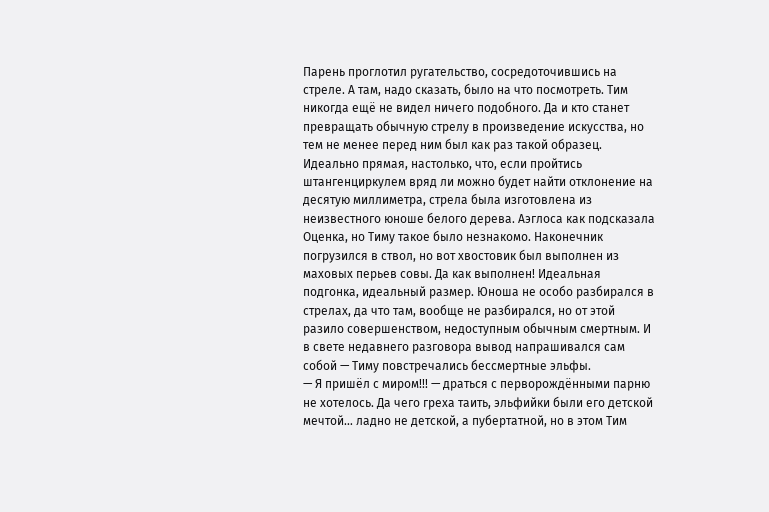Парень проглотил ругательство, сосредоточившись на стреле. А там, надо сказать, было на что посмотреть. Тим никогда ещё не видел ничего подобного. Да и кто станет превращать обычную стрелу в произведение искусства, но тем не менее перед ним был как раз такой образец. Идеально прямая, настолько, что, если пройтись штангенциркулем вряд ли можно будет найти отклонение на десятую миллиметра, стрела была изготовлена из неизвестного юноше белого дерева. Аэглоса как подсказала Оценка, но Тиму такое было незнакомо. Наконечник погрузился в ствол, но вот хвостовик был выполнен из маховых перьев совы. Да как выполнен! Идеальная подгонка, идеальный размер. Юноша не особо разбирался в стрелах, да что там, вообще не разбирался, но от этой разило совершенством, недоступным обычным смертным. И в свете недавнего разговора вывод напрашивался сам собой — Тиму повстречались бессмертные эльфы.
— Я пришёл с миром!!! — драться с перворождёнными парню не хотелось. Да чего греха таить, эльфийки были его детской мечтой… ладно не детской, а пубертатной, но в этом Тим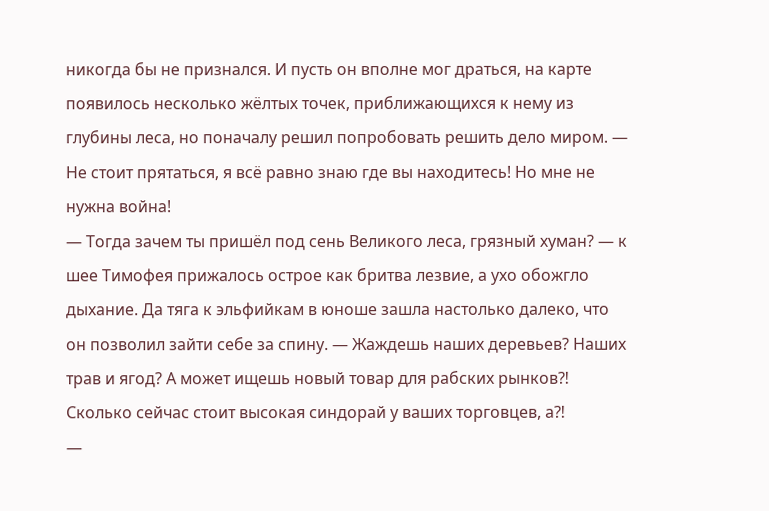никогда бы не признался. И пусть он вполне мог драться, на карте появилось несколько жёлтых точек, приближающихся к нему из глубины леса, но поначалу решил попробовать решить дело миром. — Не стоит прятаться, я всё равно знаю где вы находитесь! Но мне не нужна война!
— Тогда зачем ты пришёл под сень Великого леса, грязный хуман? — к шее Тимофея прижалось острое как бритва лезвие, а ухо обожгло дыхание. Да тяга к эльфийкам в юноше зашла настолько далеко, что он позволил зайти себе за спину. — Жаждешь наших деревьев? Наших трав и ягод? А может ищешь новый товар для рабских рынков⁈ Сколько сейчас стоит высокая синдорай у ваших торговцев, а⁈
—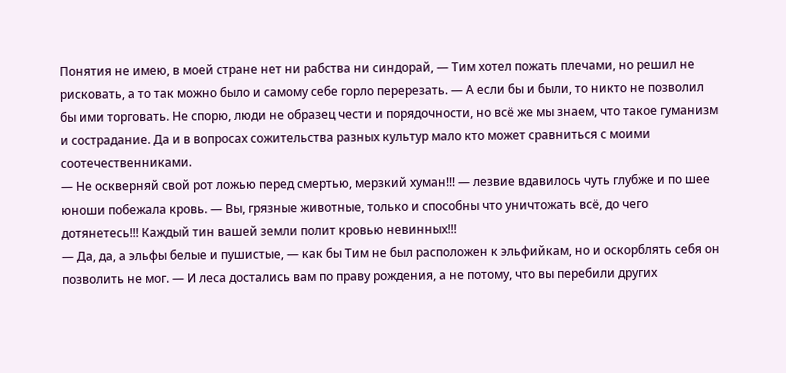Понятия не имею, в моей стране нет ни рабства ни синдорай, — Тим хотел пожать плечами, но решил не рисковать, а то так можно было и самому себе горло перерезать. — А если бы и были, то никто не позволил бы ими торговать. Не спорю, люди не образец чести и порядочности, но всё же мы знаем, что такое гуманизм и сострадание. Да и в вопросах сожительства разных культур мало кто может сравниться с моими соотечественниками.
— Не оскверняй свой рот ложью перед смертью, мерзкий хуман!!! — лезвие вдавилось чуть глубже и по шее юноши побежала кровь. — Вы, грязные животные, только и способны что уничтожать всё, до чего дотянетесь!!! Каждый тин вашей земли полит кровью невинных!!!
— Да, да, а эльфы белые и пушистые, — как бы Тим не был расположен к эльфийкам, но и оскорблять себя он позволить не мог. — И леса достались вам по праву рождения, а не потому, что вы перебили других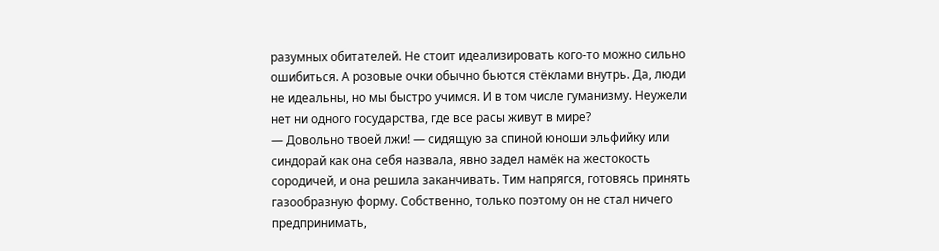разумных обитателей. Не стоит идеализировать кого-то можно сильно ошибиться. А розовые очки обычно бьются стёклами внутрь. Да, люди не идеальны, но мы быстро учимся. И в том числе гуманизму. Неужели нет ни одного государства, где все расы живут в мире?
— Довольно твоей лжи! — сидящую за спиной юноши эльфийку или синдорай как она себя назвала, явно задел намёк на жестокость сородичей, и она решила заканчивать. Тим напрягся, готовясь принять газообразную форму. Собственно, только поэтому он не стал ничего предпринимать,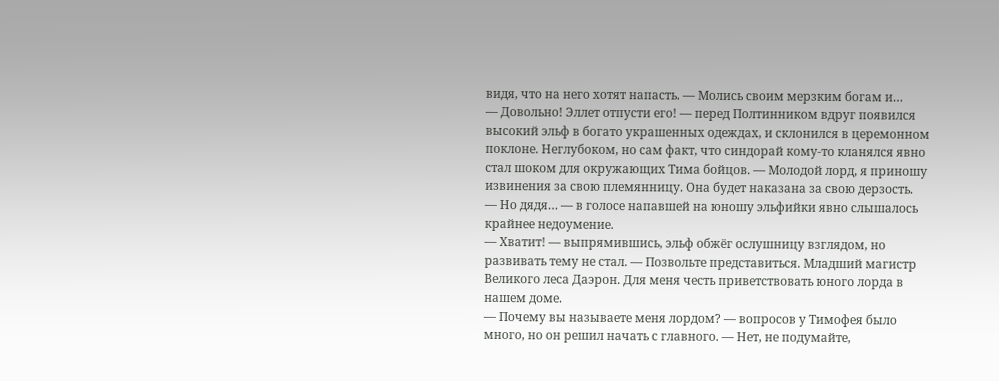видя, что на него хотят напасть. — Молись своим мерзким богам и…
— Довольно! Эллет отпусти его! — перед Полтинником вдруг появился высокий эльф в богато украшенных одеждах, и склонился в церемонном поклоне. Неглубоком, но сам факт, что синдорай кому-то кланялся явно стал шоком для окружающих Тима бойцов. — Молодой лорд, я приношу извинения за свою племянницу. Она будет наказана за свою дерзость.
— Но дядя… — в голосе напавшей на юношу эльфийки явно слышалось крайнее недоумение.
— Хватит! — выпрямившись, эльф обжёг ослушницу взглядом, но развивать тему не стал. — Позвольте представиться. Младший магистр Великого леса Даэрон. Для меня честь приветствовать юного лорда в нашем доме.
— Почему вы называете меня лордом? — вопросов у Тимофея было много, но он решил начать с главного. — Нет, не подумайте,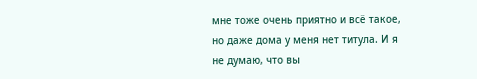мне тоже очень приятно и всё такое, но даже дома у меня нет титула. И я не думаю, что вы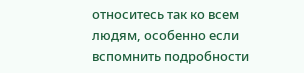относитесь так ко всем людям, особенно если вспомнить подробности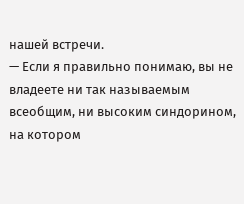нашей встречи.
— Если я правильно понимаю, вы не владеете ни так называемым всеобщим, ни высоким синдорином, на котором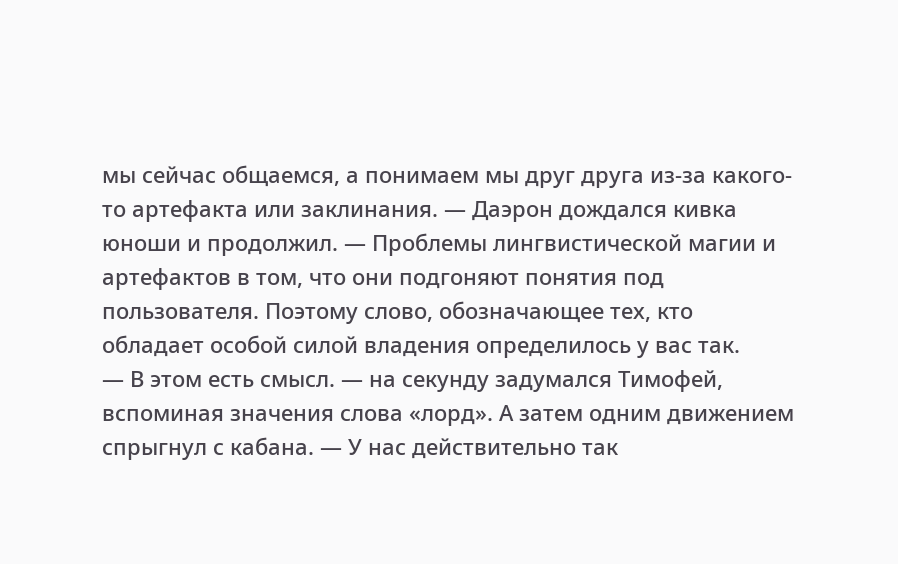мы сейчас общаемся, а понимаем мы друг друга из-за какого-то артефакта или заклинания. — Даэрон дождался кивка юноши и продолжил. — Проблемы лингвистической магии и артефактов в том, что они подгоняют понятия под пользователя. Поэтому слово, обозначающее тех, кто обладает особой силой владения определилось у вас так.
— В этом есть смысл. — на секунду задумался Тимофей, вспоминая значения слова «лорд». А затем одним движением спрыгнул с кабана. — У нас действительно так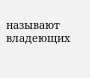называют владеющих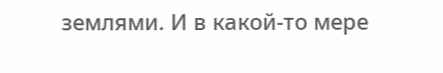землями. И в какой-то мере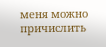меня можно причислить